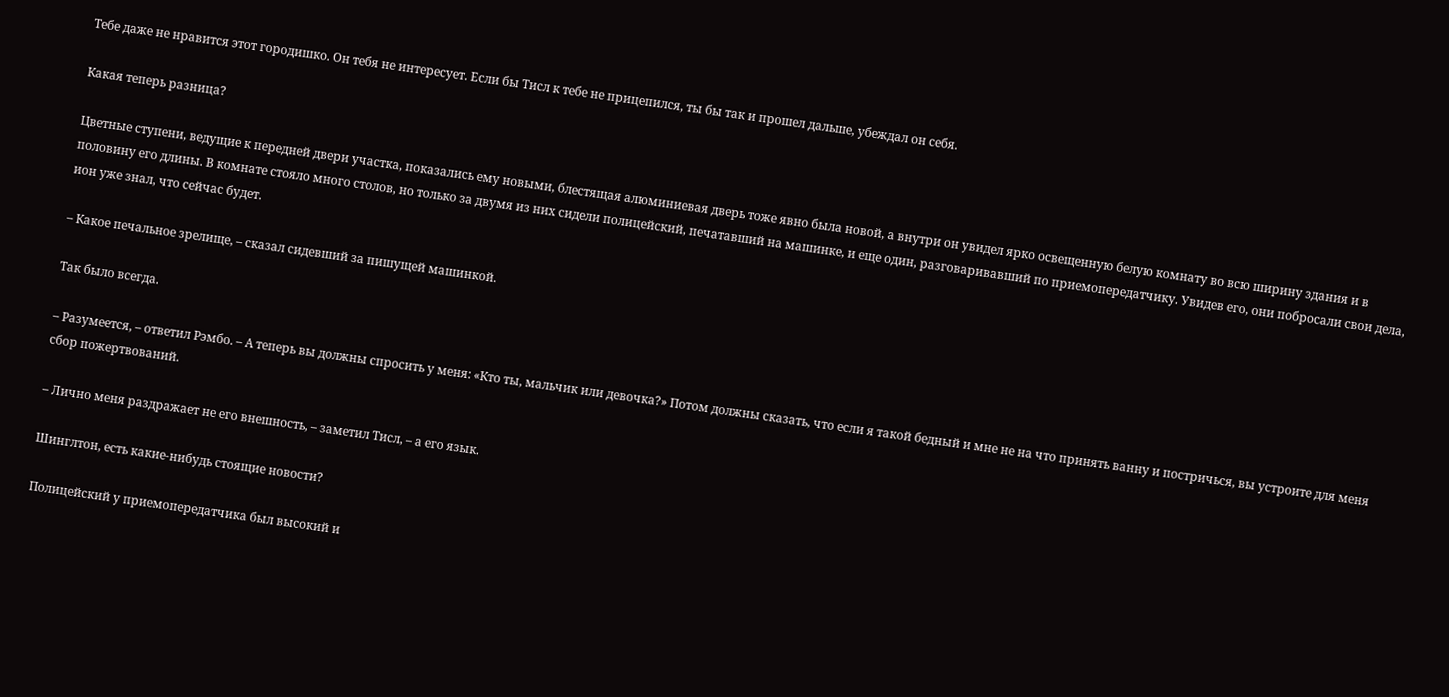Тебе даже не нравится этот городишко. Он тебя не интересует. Если бы Тисл к тебе не прицепился, ты бы так и прошел дальше, убеждал он себя.

Какая теперь разница?

Цветные ступени, ведущие к передней двери участка, показались ему новыми, блестящая алюминиевая дверь тоже явно была новой, а внутри он увидел ярко освещенную белую комнату во всю ширину здания и в половину его длины. В комнате стояло много столов, но только за двумя из них сидели полицейский, печатавший на машинке, и еще один, разговаривавший по приемопередатчику. Увидев его, они побросали свои дела, ион уже знал, что сейчас будет.

– Какое печальное зрелище, – сказал сидевший за пишущей машинкой.

Так было всегда.

– Разумеется, – ответил Рэмбо. – А теперь вы должны спросить у меня: «Кто ты, мальчик или девочка?» Потом должны сказать, что если я такой бедный и мне не на что принять ванну и постричься, вы устроите для меня сбор пожертвований.

– Лично меня раздражает не его внешность, – заметил Тисл, – а его язык.

Шинглтон, есть какие-нибудь стоящие новости?

Полицейский у приемопередатчика был высокий и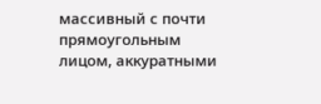массивный с почти прямоугольным лицом, аккуратными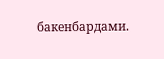бакенбардами.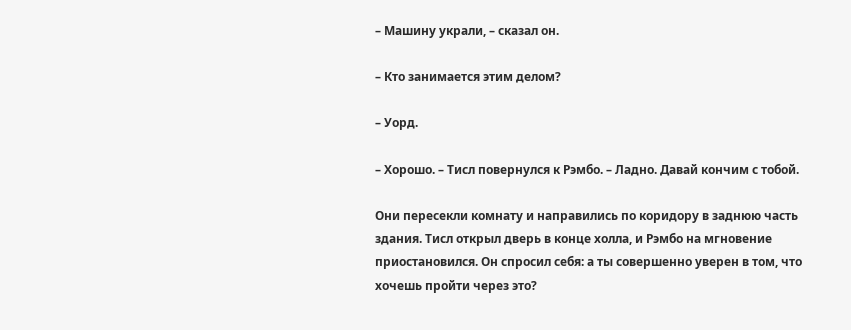– Машину украли, – сказал он.

– Кто занимается этим делом?

– Уорд.

– Хорошо. – Тисл повернулся к Рэмбо. – Ладно. Давай кончим с тобой.

Они пересекли комнату и направились по коридору в заднюю часть здания. Тисл открыл дверь в конце холла, и Рэмбо на мгновение приостановился. Он спросил себя: а ты совершенно уверен в том, что хочешь пройти через это?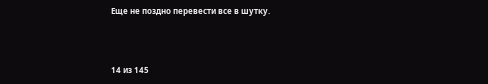Еще не поздно перевести все в шутку.



14 из 145